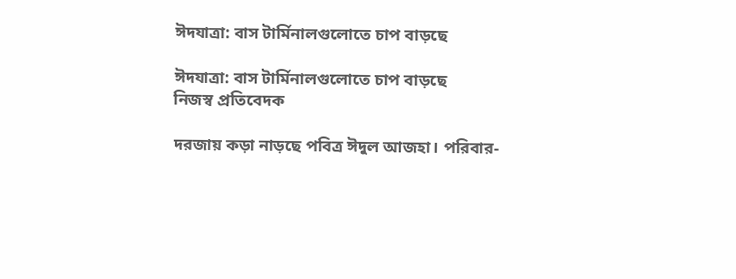ঈদযাত্রা: বাস টার্মিনালগুলোতে চাপ বাড়ছে

ঈদযাত্রা: বাস টার্মিনালগুলোতে চাপ বাড়ছে
নিজস্ব প্রতিবেদক

দরজায় কড়া নাড়ছে পবিত্র ঈদুল আজহা। পরিবার-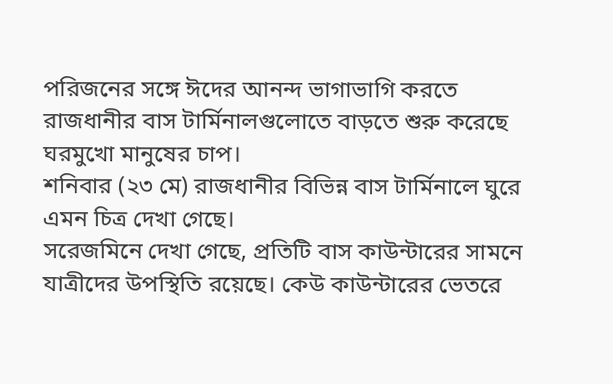পরিজনের সঙ্গে ঈদের আনন্দ ভাগাভাগি করতে রাজধানীর বাস টার্মিনালগুলোতে বাড়তে শুরু করেছে ঘরমুখো মানুষের চাপ।
শনিবার (২৩ মে) রাজধানীর বিভিন্ন বাস টার্মিনালে ঘুরে এমন চিত্র দেখা গেছে।
সরেজমিনে দেখা গেছে, প্রতিটি বাস কাউন্টারের সামনে যাত্রীদের উপস্থিতি রয়েছে। কেউ কাউন্টারের ভেতরে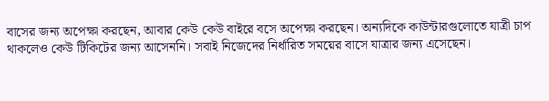বাসের জন্য অপেক্ষা করছেন, আবার কেউ কেউ বাইরে বসে অপেক্ষা করছেন। অন্যদিকে কাউন্টারগুলোতে যাত্রী চাপ থাকলেও কেউ টিকিটের জন্য আসেননি। সবাই নিজেদের নির্ধারিত সময়ের বাসে যাত্রার জন্য এসেছেন।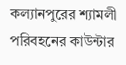কল্যানপুরের শ্যামলী পরিবহনের কাউন্টার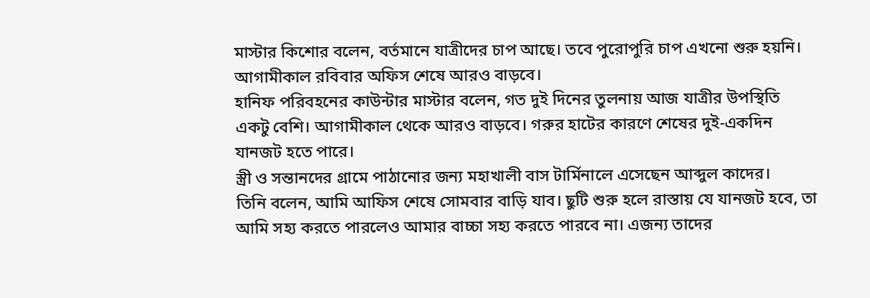মাস্টার কিশোর বলেন, বর্তমানে যাত্রীদের চাপ আছে। তবে পুরোপুরি চাপ এখনো শুরু হয়নি। আগামীকাল রবিবার অফিস শেষে আরও বাড়বে।
হানিফ পরিবহনের কাউন্টার মাস্টার বলেন, গত দুই দিনের তুলনায় আজ যাত্রীর উপস্থিতি একটু বেশি। আগামীকাল থেকে আরও বাড়বে। গরুর হাটের কারণে শেষের দুই-একদিন যানজট হতে পারে।
স্ত্রী ও সন্তানদের গ্রামে পাঠানোর জন্য মহাখালী বাস টার্মিনালে এসেছেন আব্দুল কাদের।
তিনি বলেন, আমি আফিস শেষে সোমবার বাড়ি যাব। ছুটি শুরু হলে রাস্তায় যে যানজট হবে, তা আমি সহ্য করতে পারলেও আমার বাচ্চা সহ্য করতে পারবে না। এজন্য তাদের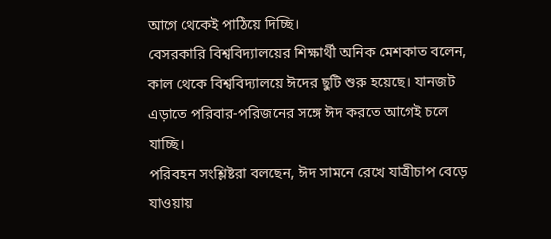আগে থেকেই পাঠিয়ে দিচ্ছি।
বেসরকারি বিশ্ববিদ্যালয়ের শিক্ষার্থী অনিক মেশকাত বলেন, কাল থেকে বিশ্ববিদ্যালয়ে ঈদের ছুটি শুরু হয়েছে। যানজট এড়াতে পরিবার-পরিজনের সঙ্গে ঈদ করতে আগেই চলে যাচ্ছি।
পরিবহন সংশ্লিষ্টরা বলছেন, ঈদ সামনে রেখে যাত্রীচাপ বেড়ে যাওয়ায়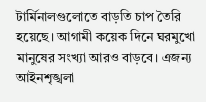টার্মিনালগুলোতে বাড়তি চাপ তৈরি হয়েছে। আগামী কয়েক দিনে ঘরমুখো মানুষের সংখ্যা আরও বাড়বে। এজন্য আইনশৃঙ্খলা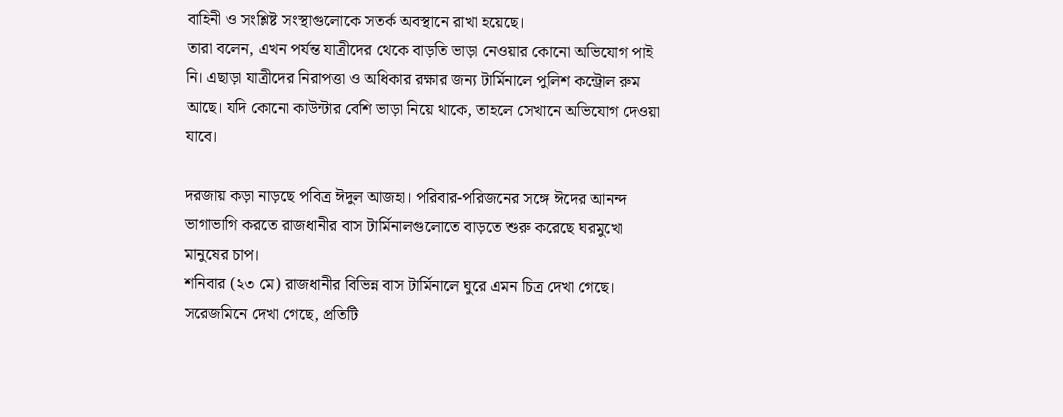বাহিনী ও সংশ্লিষ্ট সংস্থাগুলোকে সতর্ক অবস্থানে রাখা হয়েছে।
তারা বলেন, এখন পর্যন্ত যাত্রীদের থেকে বাড়তি ভাড়া নেওয়ার কোনো অভিযোগ পাই নি। এছাড়া যাত্রীদের নিরাপত্তা ও অধিকার রক্ষার জন্য টার্মিনালে পুলিশ কন্ট্রোল রুম আছে। যদি কোনো কাউন্টার বেশি ভাড়া নিয়ে থাকে, তাহলে সেখানে অভিযোগ দেওয়া যাবে।

দরজায় কড়া নাড়ছে পবিত্র ঈদুল আজহা। পরিবার-পরিজনের সঙ্গে ঈদের আনন্দ ভাগাভাগি করতে রাজধানীর বাস টার্মিনালগুলোতে বাড়তে শুরু করেছে ঘরমুখো মানুষের চাপ।
শনিবার (২৩ মে) রাজধানীর বিভিন্ন বাস টার্মিনালে ঘুরে এমন চিত্র দেখা গেছে।
সরেজমিনে দেখা গেছে, প্রতিটি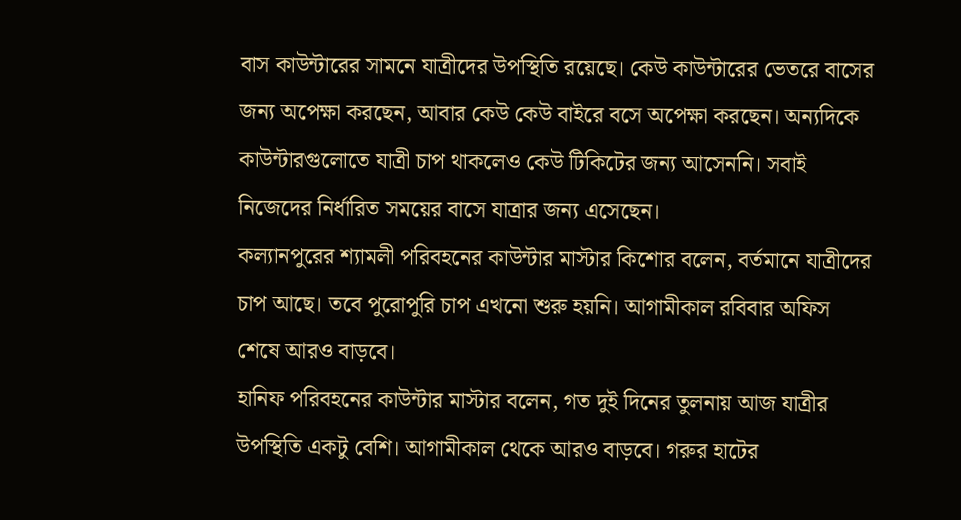বাস কাউন্টারের সামনে যাত্রীদের উপস্থিতি রয়েছে। কেউ কাউন্টারের ভেতরে বাসের জন্য অপেক্ষা করছেন, আবার কেউ কেউ বাইরে বসে অপেক্ষা করছেন। অন্যদিকে কাউন্টারগুলোতে যাত্রী চাপ থাকলেও কেউ টিকিটের জন্য আসেননি। সবাই নিজেদের নির্ধারিত সময়ের বাসে যাত্রার জন্য এসেছেন।
কল্যানপুরের শ্যামলী পরিবহনের কাউন্টার মাস্টার কিশোর বলেন, বর্তমানে যাত্রীদের চাপ আছে। তবে পুরোপুরি চাপ এখনো শুরু হয়নি। আগামীকাল রবিবার অফিস শেষে আরও বাড়বে।
হানিফ পরিবহনের কাউন্টার মাস্টার বলেন, গত দুই দিনের তুলনায় আজ যাত্রীর উপস্থিতি একটু বেশি। আগামীকাল থেকে আরও বাড়বে। গরুর হাটের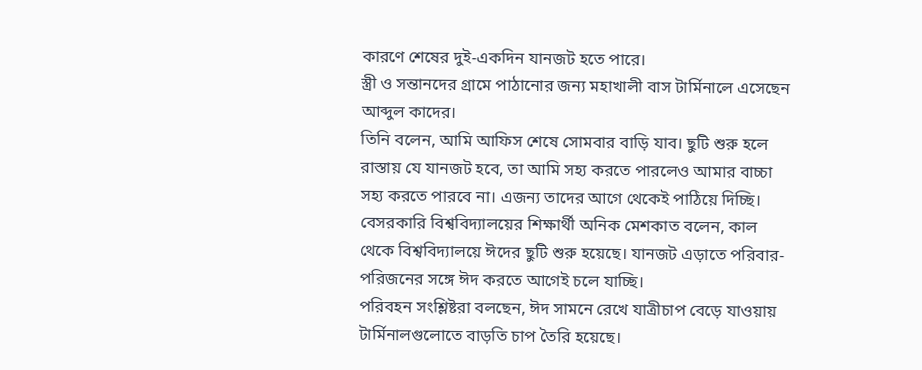কারণে শেষের দুই-একদিন যানজট হতে পারে।
স্ত্রী ও সন্তানদের গ্রামে পাঠানোর জন্য মহাখালী বাস টার্মিনালে এসেছেন আব্দুল কাদের।
তিনি বলেন, আমি আফিস শেষে সোমবার বাড়ি যাব। ছুটি শুরু হলে রাস্তায় যে যানজট হবে, তা আমি সহ্য করতে পারলেও আমার বাচ্চা সহ্য করতে পারবে না। এজন্য তাদের আগে থেকেই পাঠিয়ে দিচ্ছি।
বেসরকারি বিশ্ববিদ্যালয়ের শিক্ষার্থী অনিক মেশকাত বলেন, কাল থেকে বিশ্ববিদ্যালয়ে ঈদের ছুটি শুরু হয়েছে। যানজট এড়াতে পরিবার-পরিজনের সঙ্গে ঈদ করতে আগেই চলে যাচ্ছি।
পরিবহন সংশ্লিষ্টরা বলছেন, ঈদ সামনে রেখে যাত্রীচাপ বেড়ে যাওয়ায় টার্মিনালগুলোতে বাড়তি চাপ তৈরি হয়েছে।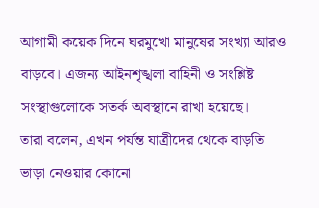আগামী কয়েক দিনে ঘরমুখো মানুষের সংখ্যা আরও বাড়বে। এজন্য আইনশৃঙ্খলা বাহিনী ও সংশ্লিষ্ট সংস্থাগুলোকে সতর্ক অবস্থানে রাখা হয়েছে।
তারা বলেন, এখন পর্যন্ত যাত্রীদের থেকে বাড়তি ভাড়া নেওয়ার কোনো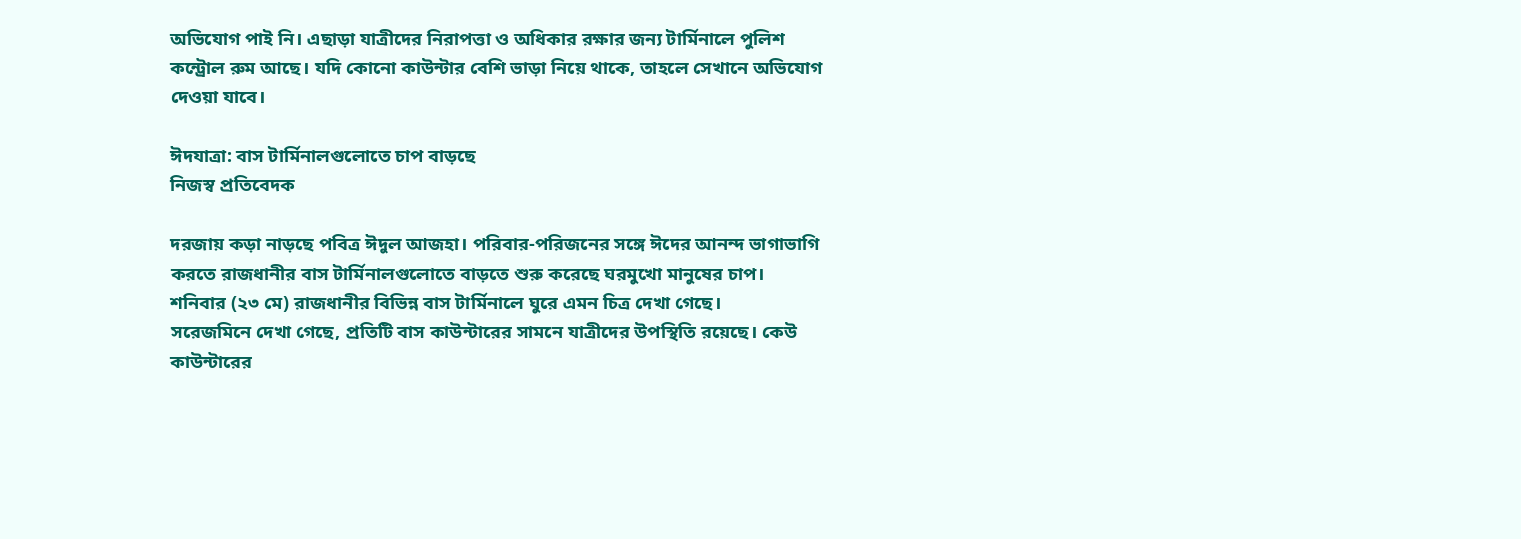অভিযোগ পাই নি। এছাড়া যাত্রীদের নিরাপত্তা ও অধিকার রক্ষার জন্য টার্মিনালে পুলিশ কন্ট্রোল রুম আছে। যদি কোনো কাউন্টার বেশি ভাড়া নিয়ে থাকে, তাহলে সেখানে অভিযোগ দেওয়া যাবে।

ঈদযাত্রা: বাস টার্মিনালগুলোতে চাপ বাড়ছে
নিজস্ব প্রতিবেদক

দরজায় কড়া নাড়ছে পবিত্র ঈদুল আজহা। পরিবার-পরিজনের সঙ্গে ঈদের আনন্দ ভাগাভাগি করতে রাজধানীর বাস টার্মিনালগুলোতে বাড়তে শুরু করেছে ঘরমুখো মানুষের চাপ।
শনিবার (২৩ মে) রাজধানীর বিভিন্ন বাস টার্মিনালে ঘুরে এমন চিত্র দেখা গেছে।
সরেজমিনে দেখা গেছে, প্রতিটি বাস কাউন্টারের সামনে যাত্রীদের উপস্থিতি রয়েছে। কেউ কাউন্টারের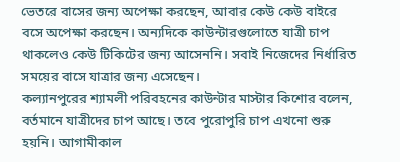ভেতরে বাসের জন্য অপেক্ষা করছেন, আবার কেউ কেউ বাইরে বসে অপেক্ষা করছেন। অন্যদিকে কাউন্টারগুলোতে যাত্রী চাপ থাকলেও কেউ টিকিটের জন্য আসেননি। সবাই নিজেদের নির্ধারিত সময়ের বাসে যাত্রার জন্য এসেছেন।
কল্যানপুরের শ্যামলী পরিবহনের কাউন্টার মাস্টার কিশোর বলেন, বর্তমানে যাত্রীদের চাপ আছে। তবে পুরোপুরি চাপ এখনো শুরু হয়নি। আগামীকাল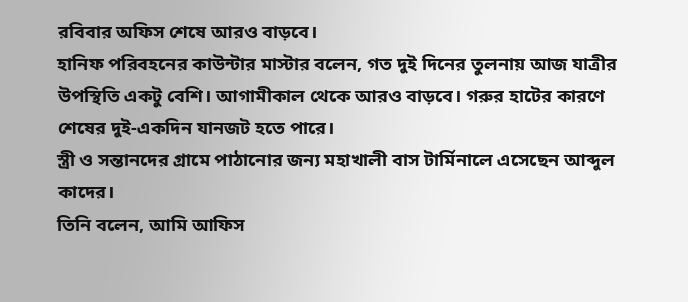রবিবার অফিস শেষে আরও বাড়বে।
হানিফ পরিবহনের কাউন্টার মাস্টার বলেন, গত দুই দিনের তুলনায় আজ যাত্রীর উপস্থিতি একটু বেশি। আগামীকাল থেকে আরও বাড়বে। গরুর হাটের কারণে শেষের দুই-একদিন যানজট হতে পারে।
স্ত্রী ও সন্তানদের গ্রামে পাঠানোর জন্য মহাখালী বাস টার্মিনালে এসেছেন আব্দুল কাদের।
তিনি বলেন, আমি আফিস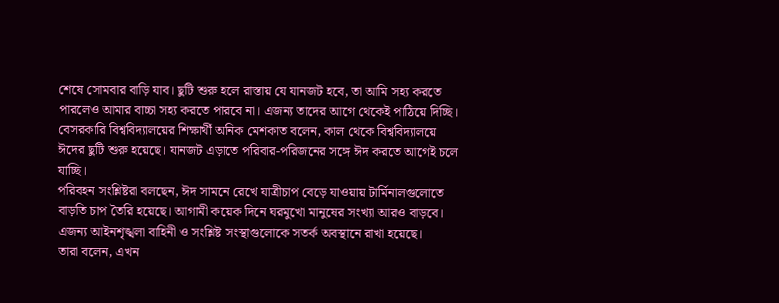শেষে সোমবার বাড়ি যাব। ছুটি শুরু হলে রাস্তায় যে যানজট হবে, তা আমি সহ্য করতে পারলেও আমার বাচ্চা সহ্য করতে পারবে না। এজন্য তাদের আগে থেকেই পাঠিয়ে দিচ্ছি।
বেসরকারি বিশ্ববিদ্যালয়ের শিক্ষার্থী অনিক মেশকাত বলেন, কাল থেকে বিশ্ববিদ্যালয়ে ঈদের ছুটি শুরু হয়েছে। যানজট এড়াতে পরিবার-পরিজনের সঙ্গে ঈদ করতে আগেই চলে যাচ্ছি।
পরিবহন সংশ্লিষ্টরা বলছেন, ঈদ সামনে রেখে যাত্রীচাপ বেড়ে যাওয়ায় টার্মিনালগুলোতে বাড়তি চাপ তৈরি হয়েছে। আগামী কয়েক দিনে ঘরমুখো মানুষের সংখ্যা আরও বাড়বে। এজন্য আইনশৃঙ্খলা বাহিনী ও সংশ্লিষ্ট সংস্থাগুলোকে সতর্ক অবস্থানে রাখা হয়েছে।
তারা বলেন, এখন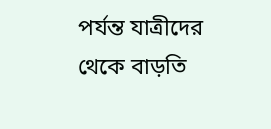পর্যন্ত যাত্রীদের থেকে বাড়তি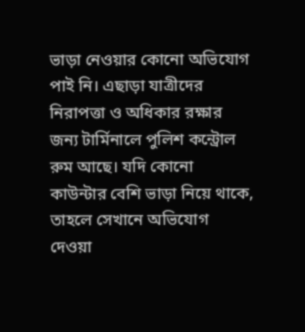ভাড়া নেওয়ার কোনো অভিযোগ পাই নি। এছাড়া যাত্রীদের নিরাপত্তা ও অধিকার রক্ষার জন্য টার্মিনালে পুলিশ কন্ট্রোল রুম আছে। যদি কোনো কাউন্টার বেশি ভাড়া নিয়ে থাকে, তাহলে সেখানে অভিযোগ দেওয়া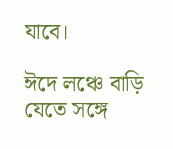যাবে।

ঈদে লঞ্চে বাড়ি যেতে সঙ্গে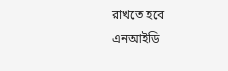রাখতে হবে এনআইডি